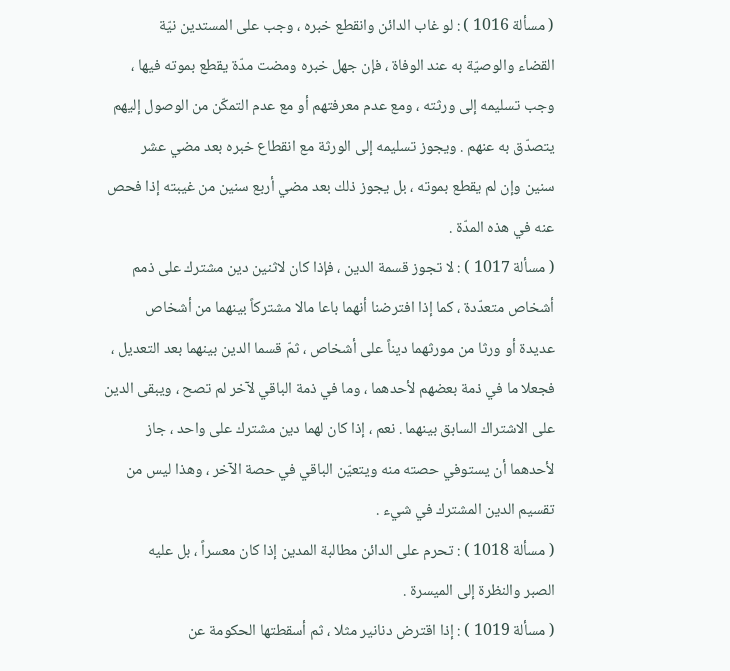( مسألة 1016 ) : لو غاب الدائن وانقطع خبره ، وجب على المستدين نيّة
القضاء والوصيّة به عند الوفاة ، فإن جهل خبره ومضت مدّة يقطع بموته فيها ،
وجب تسليمه إلى ورثته ، ومع عدم معرفتهم أو مع عدم التمكّن من الوصول إليهم
يتصدّق به عنهم . ويجوز تسليمه إلى الورثة مع انقطاع خبره بعد مضي عشر
سنين وإن لم يقطع بموته ، بل يجوز ذلك بعد مضي أربع سنين من غيبته إذا فحص
عنه في هذه المدّة .
( مسألة 1017 ) : لا تجوز قسمة الدين ، فإذا كان لاثنين دين مشترك على ذمم
أشخاص متعدّدة ، كما إذا افترضنا أنهما باعا مالا مشتركاً بينهما من أشخاص
عديدة أو ورثا من مورثهما ديناً على أشخاص ، ثمّ قسما الدين بينهما بعد التعديل ،
فجعلا ما في ذمة بعضهم لأحدهما ، وما في ذمة الباقي لآخر لم تصح ، ويبقى الدين
على الاشتراك السابق بينهما . نعم ، إذا كان لهما دين مشترك على واحد ، جاز
لأحدهما أن يستوفي حصته منه ويتعيّن الباقي في حصة الآخر ، وهذا ليس من
تقسيم الدين المشترك في شيء .
( مسألة 1018 ) : تحرم على الدائن مطالبة المدين إذا كان معسراً ، بل عليه
الصبر والنظرة إلى الميسرة .
( مسألة 1019 ) : إذا اقترض دنانير مثلا ، ثم أسقطتها الحكومة عن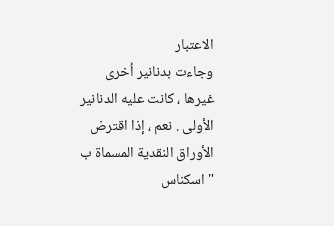الاعتبار
وجاءت بدنانير اُخرى غيرها ، كانت عليه الدنانير الأولى . نعم ، إذا اقترض
الأوراق النقدية المسماة ب " اسكناس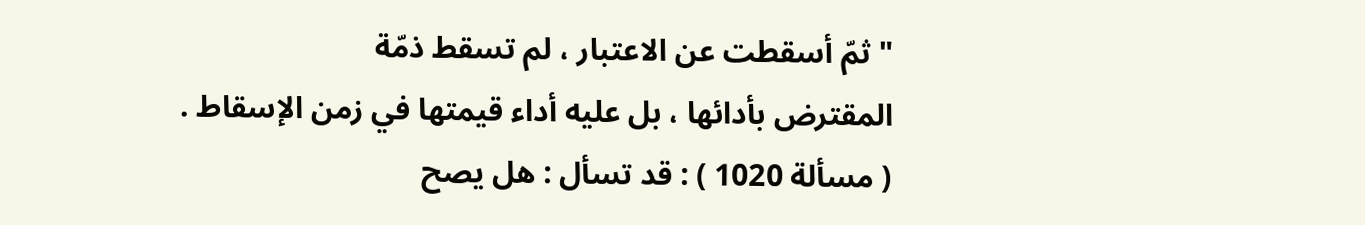" ثمّ أسقطت عن الاعتبار ، لم تسقط ذمّة
المقترض بأدائها ، بل عليه أداء قيمتها في زمن الإسقاط .
( مسألة 1020 ) : قد تسأل : هل يصح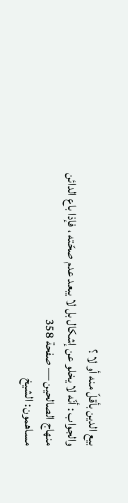بيع الدين بأقلّ منه أو لا ؟
والجواب : أنّه لا يخلو عن إشكال بل لا يبعد عدم صحّته ، فإذا باع الدائن
منهاج الصالحين — صفحة 358
مساهمون: الشيخ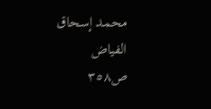محمد إسحاق الفياض
ص٣٥٨